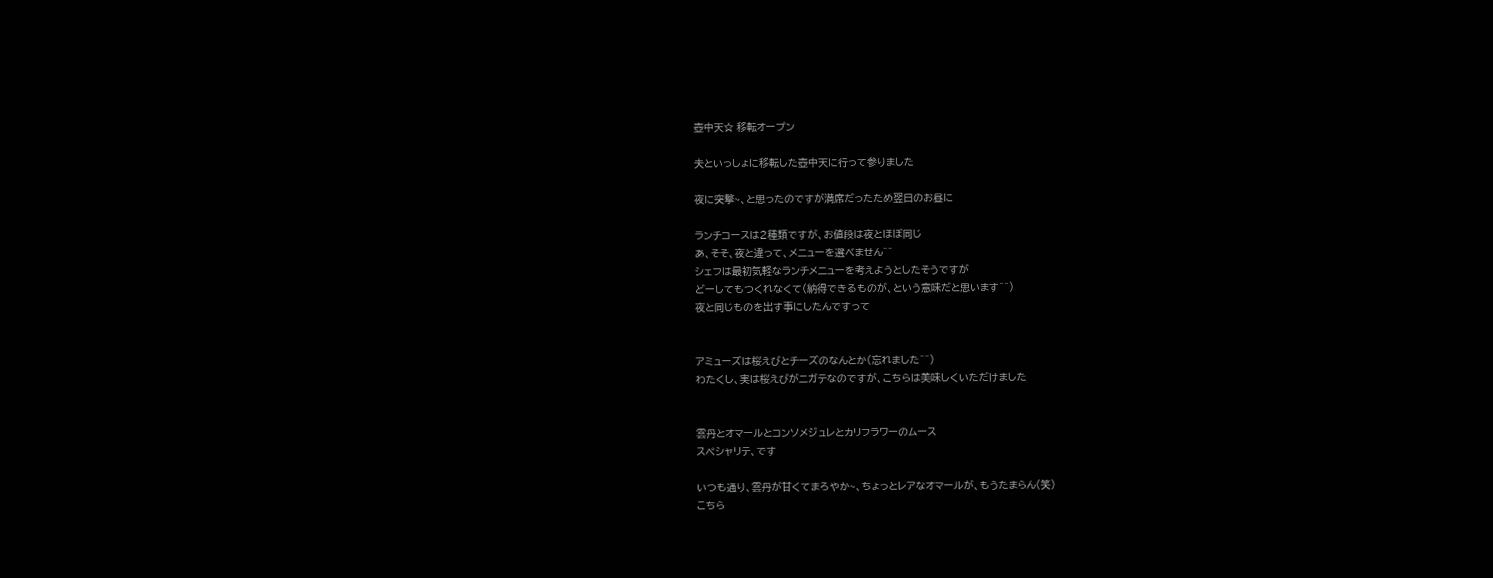壺中天☆ 移転オープン

夫といっしょに移転した壺中天に行って参りました

夜に突撃~、と思ったのですが満席だったため翌日のお昼に

ランチコースは2種類ですが、お値段は夜とほぼ同じ
あ、そそ、夜と違って、メニューを選べません^^
シェフは最初気軽なランチメニューを考えようとしたそうですが
どーしてもつくれなくて(納得できるものが、という意味だと思います^^)
夜と同じものを出す事にしたんですって


アミューズは桜えびとチーズのなんとか(忘れました^^)
わたくし、実は桜えびがニガテなのですが、こちらは美味しくいただけました


雲丹とオマールとコンソメジュレとカリフラワーのムース
スペシャリテ、です

いつも通り、雲丹が甘くてまろやか~、ちょっとレアなオマールが、もうたまらん(笑)
こちら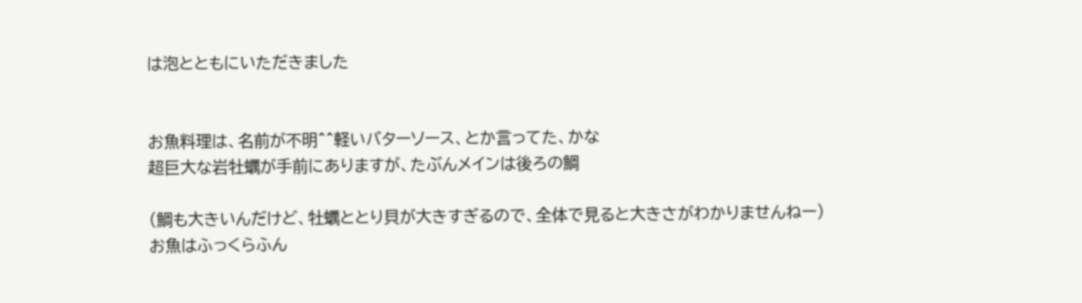は泡とともにいただきました


お魚料理は、名前が不明^^軽いバターソース、とか言ってた、かな
超巨大な岩牡蠣が手前にありますが、たぶんメインは後ろの鯛

(鯛も大きいんだけど、牡蠣ととり貝が大きすぎるので、全体で見ると大きさがわかりませんねー)
お魚はふっくらふん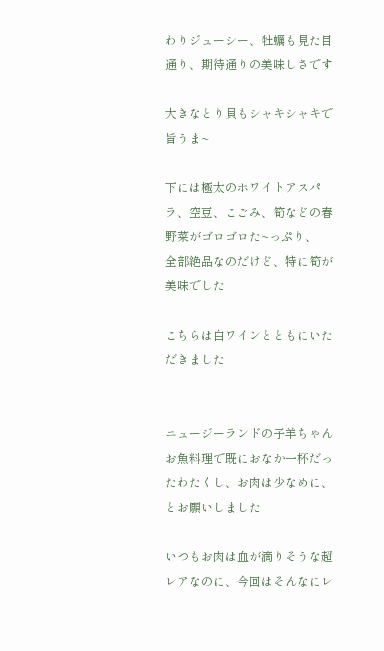わりジューシー、牡蠣も見た目通り、期待通りの美味しさです

大きなとり貝もシャキシャキで旨うま~

下には極太のホワイトアスパラ、空豆、こごみ、筍などの春野菜がゴロゴロた~っぷり、
全部絶品なのだけど、特に筍が美味でした

こちらは白ワインとともにいただきました


ニュージーランドの子羊ちゃん
お魚料理で既におなか一杯だったわたくし、お肉は少なめに、とお願いしました

いつもお肉は血が滴りそうな超レアなのに、今回はそんなにレ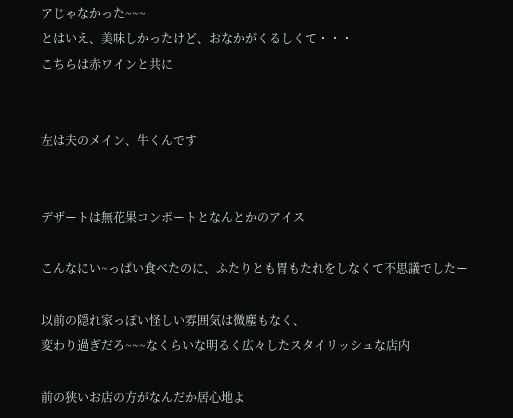アじゃなかった~~~
とはいえ、美味しかったけど、おなかがくるしくて・・・
こちらは赤ワインと共に


左は夫のメイン、牛くんです


デザートは無花果コンポートとなんとかのアイス

こんなにい~っぱい食べたのに、ふたりとも胃もたれをしなくて不思議でしたー

以前の隠れ家っぽい怪しい雰囲気は微塵もなく、
変わり過ぎだろ~~~なくらいな明るく広々したスタイリッシュな店内

前の狭いお店の方がなんだか居心地よ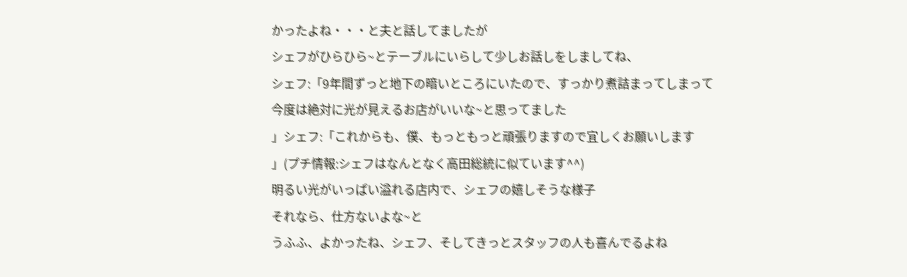かったよね・・・と夫と話してましたが
シェフがひらひら~とテーブルにいらして少しお話しをしましてね、
シェフ:「9年間ずっと地下の暗いところにいたので、すっかり煮詰まってしまって
今度は絶対に光が見えるお店がいいな~と思ってました
」シェフ:「これからも、僕、もっともっと頑張りますので宜しくお願いします
」(プチ情報:シェフはなんとなく高田総統に似ています^^)
明るい光がいっぱい溢れる店内で、シェフの嬉しそうな様子
それなら、仕方ないよな~と
うふふ、よかったね、シェフ、そしてきっとスタッフの人も喜んでるよね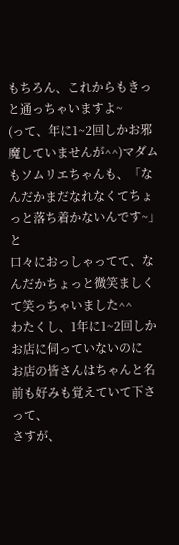もちろん、これからもきっと通っちゃいますよ~
(って、年に1~2回しかお邪魔していませんが^^)マダムもソムリエちゃんも、「なんだかまだなれなくてちょっと落ち着かないんです~」と
口々におっしゃってて、なんだかちょっと微笑ましくて笑っちゃいました^^
わたくし、1年に1~2回しかお店に伺っていないのに
お店の皆さんはちゃんと名前も好みも覚えていて下さって、
さすが、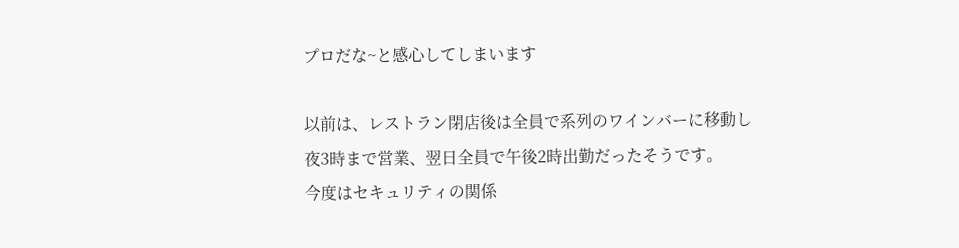プロだな~と感心してしまいます

以前は、レストラン閉店後は全員で系列のワインバーに移動し
夜3時まで営業、翌日全員で午後2時出勤だったそうです。
今度はセキュリティの関係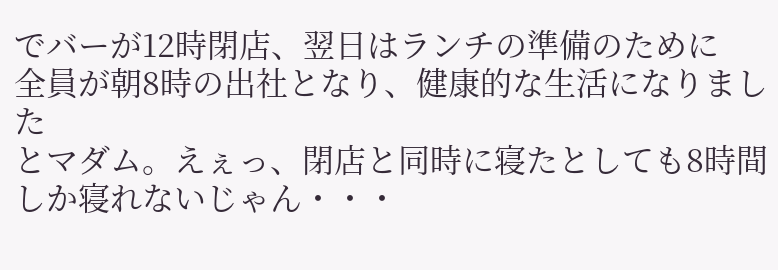でバーが12時閉店、翌日はランチの準備のために
全員が朝8時の出社となり、健康的な生活になりました
とマダム。えぇっ、閉店と同時に寝たとしても8時間しか寝れないじゃん・・・